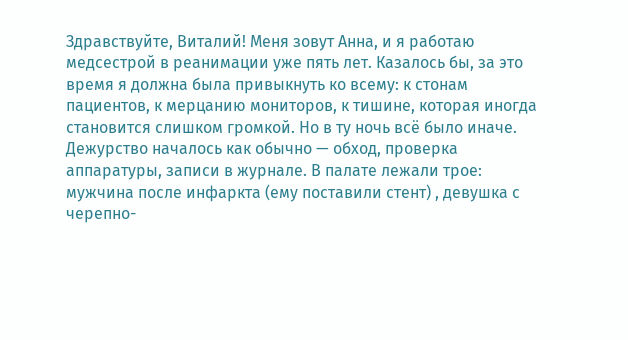Здравствуйте, Виталий! Меня зовут Анна, и я работаю медсестрой в реанимации уже пять лет. Казалось бы, за это время я должна была привыкнуть ко всему: к стонам пациентов, к мерцанию мониторов, к тишине, которая иногда становится слишком громкой. Но в ту ночь всё было иначе. Дежурство началось как обычно — обход, проверка аппаратуры, записи в журнале. В палате лежали трое: мужчина после инфаркта (ему поставили стент) , девушка с черепно-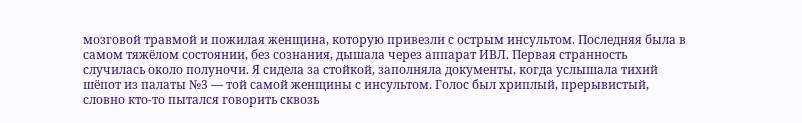мозговой травмой и пожилая женщина, которую привезли с острым инсультом. Последняя была в самом тяжёлом состоянии, без сознания, дышала через аппарат ИВЛ. Первая странность случилась около полуночи. Я сидела за стойкой, заполняла документы, когда услышала тихий шёпот из палаты №3 — той самой женщины с инсультом. Голос был хриплый, прерывистый, словно кто-то пытался говорить сквозь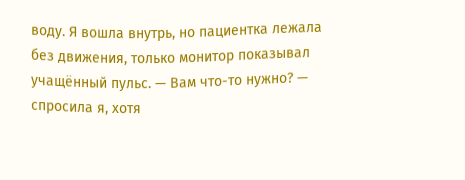воду. Я вошла внутрь, но пациентка лежала без движения, только монитор показывал учащённый пульс. — Вам что-то нужно? — спросила я, хотя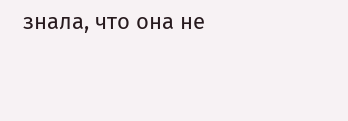знала, что она не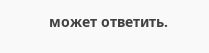может ответить.